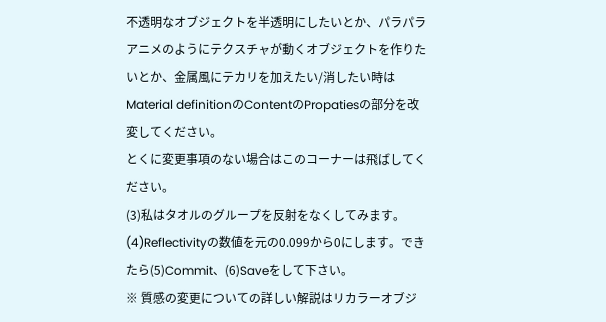不透明なオブジェクトを半透明にしたいとか、パラパラアニメのようにテクスチャが動くオブジェクトを作りたいとか、金属風にテカリを加えたい/消したい時はMaterial definitionのContentのPropatiesの部分を改変してください。
とくに変更事項のない場合はこのコーナーは飛ばしてください。
(3)私はタオルのグループを反射をなくしてみます。(4)Reflectivityの数値を元の0.099から0にします。できたら(5)Commit、(6)Saveをして下さい。
※ 質感の変更についての詳しい解説はリカラーオブジ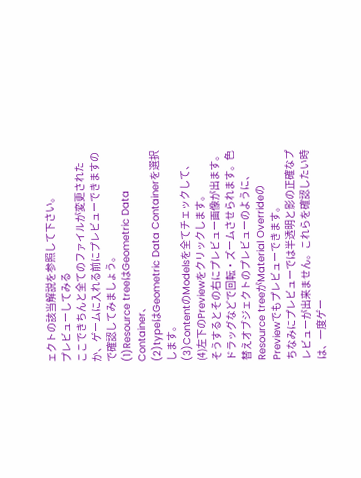ェクトの該当解説を参照して下さい。
プレビューしてみる
ここできちんと全てのファイルが変更されたか、ゲームに入れる前にプレビューできますので確認してみましょう。
(1)Resource treeはGeometric Data Container、
(2)typeはGeometric Data Containerを選択します。
(3)ContentのModelsを全てチェックして、
(4)左下のPreviewをクリックします。
そうするとその右にプレビュー画像が出ます。ドラッグなどで回転・ズームさせられます。色替えオブジェクトのプレビューのように、Resource treeがMaterial OverrideのPreviewでもプレビューできます。
ちなみにプレビューでは半透明と影の正確なプレビューが出来ません。これらを確認したい時は、一度ゲー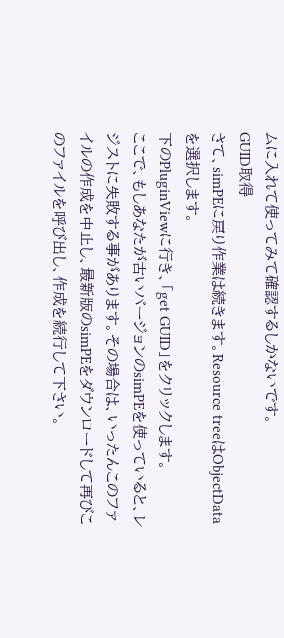ムに入れて使ってみて確認するしかないです。
GUID取得
さて、simPEに戻り作業は続きます。Resource treeはObjectDataを選択します。
下のPluginViewに行き、「get GUID」をクリックします。
ここで、もしあなたが古いバージョンのsimPEを使っていると、レジストに失敗する事があります。その場合は、いったんこのファイルの作成を中止し、最新版のsimPEをダウンロードして再びこのファイルを呼び出し、作成を続行して下さい。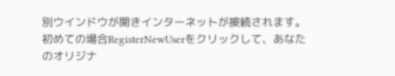別ウインドウが開きインターネットが接続されます。
初めての場合RegisterNewUserをクリックして、あなたのオリジナ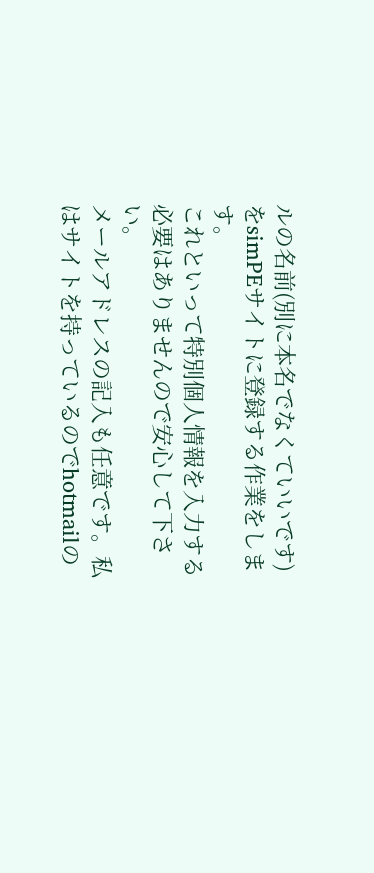ルの名前(別に本名でなくていいです)をsimPEサイトに登録する作業をします。
これといって特別個人情報を入力する必要はありませんので安心して下さい。
メールアドレスの記入も任意です。私はサイトを持っているのでhotmailの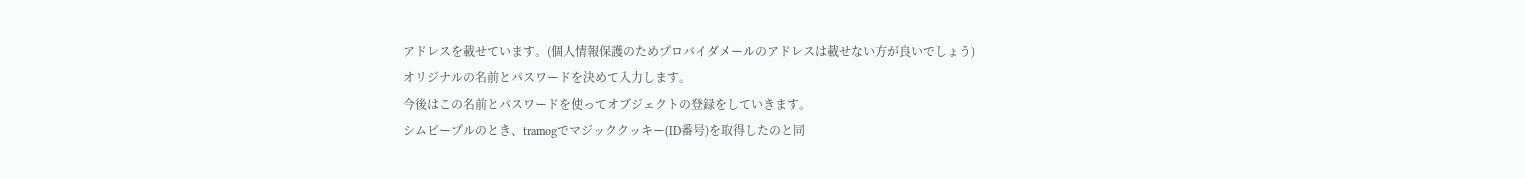アドレスを載せています。(個人情報保護のためプロバイダメールのアドレスは載せない方が良いでしょう)
オリジナルの名前とパスワードを決めて入力します。
今後はこの名前とパスワードを使ってオブジェクトの登録をしていきます。
シムピープルのとき、tramogでマジッククッキー(ID番号)を取得したのと同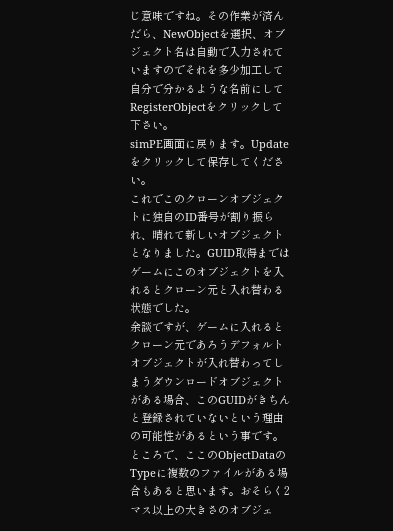じ意味ですね。その作業が済んだら、NewObjectを選択、オブジェクト名は自動で入力されていますのでそれを多少加工して自分で分かるような名前にしてRegisterObjectをクリックして下さい。
simPE画面に戻ります。Updateをクリックして保存してください。
これでこのクローンオブジェクトに独自のID番号が割り振られ、晴れて新しいオブジェクトとなりました。GUID取得まではゲームにこのオブジェクトを入れるとクローン元と入れ替わる状態でした。
余談ですが、ゲームに入れるとクローン元であろうデフォルトオブジェクトが入れ替わってしまうダウンロードオブジェクトがある場合、このGUIDがきちんと登録されていないという理由の可能性があるという事です。
ところで、ここのObjectDataのTypeに複数のファイルがある場合もあると思います。おそらく2マス以上の大きさのオブジェ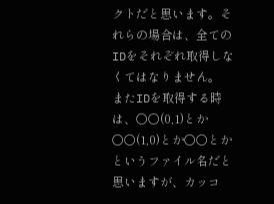クトだと思います。それらの場合は、全てのIDをそれぞれ取得しなくてはなりません。
またIDを取得する時は、○○(0,1)とか○○(1,0)とか○○とかというファイル名だと思いますが、カッコ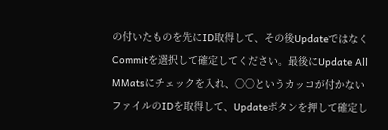の付いたものを先にID取得して、その後UpdateではなくCommitを選択して確定してください。最後にUpdate All MMatsにチェックを入れ、○○というカッコが付かないファイルのIDを取得して、Updateボタンを押して確定し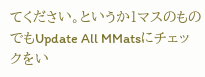てください。というか1マスのものでもUpdate All MMatsにチェックをい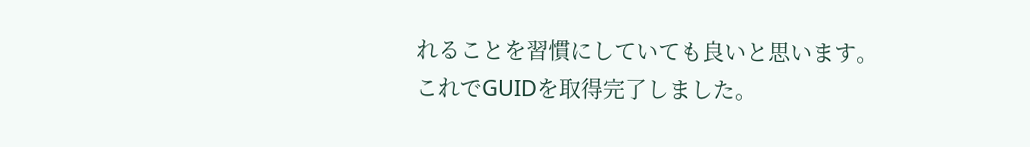れることを習慣にしていても良いと思います。
これでGUIDを取得完了しました。